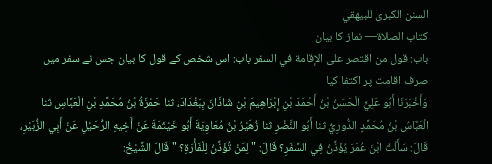السنن الكبرى للبيهقي
كتاب الصلاة— نماز کا بیان
باب: قول من اقتصر على الإقامة في السفر باب: اس شخص کے قول کا بیان جس نے سفر میں صرف اقامت پر اکتفا کیا
وَأَخْبَرَنَا أَبُو عَلِيٍّ الْحَسَنُ بْنُ أَحْمَدَ بْنِ إِبْرَاهِيمَ بْنِ شَاذَانَ بِبَغْدَادَ، ثنا حَمْزَةُ بْنُ مُحَمَّدِ بْنِ الْعَبَّاسِ ثنا الْعَبَّاسُ بْنُ مُحَمَّدٍ الدُّورِيُّ ثنا أَبُو النَّضْرِ ثنا زُهَيْرُ بْنُ مُعَاوِيَةَ أَبُو خَيْثَمَةَ عَنْ أَخِيهِ الرُّحَيْلِ عَنْ أَبِي الزُّبَيْرِ، قَالَ: سَأَلْتُ ابْنَ عُمَرَ يُؤَذَّنُ فِي السَّفَرِ؟ قَالَ: " لِمَنْ تُؤَذِّنُ لِلْفَأْرَةِ؟ " قَالَ الشَّيْخُ: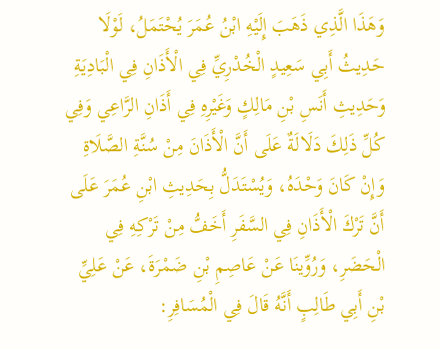وَهَذَا الَّذِي ذَهَبَ إِلَيْهِ ابْنُ عُمَرَ يُحْتَمَلُ، لَوْلَا حَدِيثُ أَبِي سَعِيدٍ الْخُدْرِيِّ فِي الْأَذَانِ فِي الْبَادِيَةِ وَحَدِيثِ أَنَسِ بْنِ مَالِكٍ وَغَيْرِهِ فِي أَذَانِ الرَّاعِي وَفِي كُلِّ ذَلِكَ دَلَالَةٌ عَلَى أَنَّ الْأَذَانَ مِنْ سُنَّةِ الصَّلَاةِ وَإِنْ كَانَ وَحْدَهُ، وَيُسْتَدَلُّ بِحَدِيثِ ابْنِ عُمَرَ عَلَى أَنَّ تَرْكَ الْأَذَانِ فِي السَّفَرِ أَخَفُّ مِنْ تَرْكِهِ فِي الْحَضَرِ، وَرُوِّينَا عَنْ عَاصِمِ بْنِ ضَمْرَةَ، عَنْ عَلِيِّ بْنِ أَبِي طَالِبٍ أَنَّهُ قَالَ فِي الْمُسَافِرِ: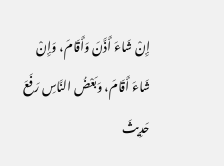إِنْ شَاءَ أَذَّنَ وَأَقَامَ، وَإِنْ شَاءَ أَقَامَ، وَبَعْضُ النَّاسِ رَفَعَ حَدِيثَ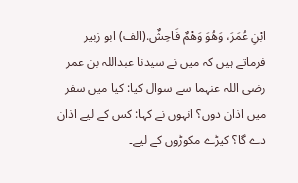ابْنِ عُمَرَ، وَهُوَ وَهْمٌ فَاحِشٌ.(الف) ابو زبیر فرماتے ہیں کہ میں نے سیدنا عبداللہ بن عمر رضی اللہ عنہما سے سوال کیا: کیا میں سفر میں اذان دوں؟ انہوں نے کہا: کس کے لیے اذان دے گا؟ کیڑے مکوڑوں کے لیے۔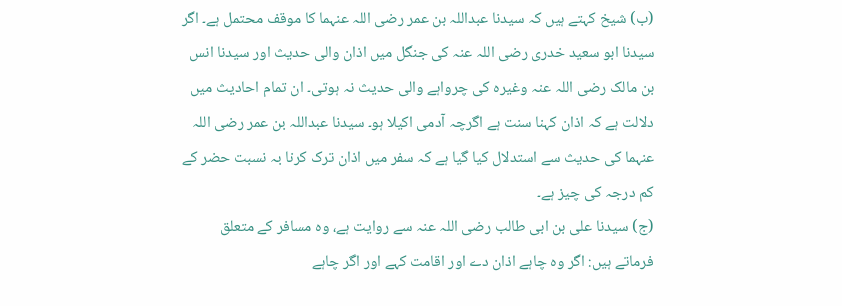(ب) شیخ کہتے ہیں کہ سیدنا عبداللہ بن عمر رضی اللہ عنہما کا موقف محتمل ہے۔ اگر سیدنا ابو سعید خدری رضی اللہ عنہ کی جنگل میں اذان والی حدیث اور سیدنا انس بن مالک رضی اللہ عنہ وغیرہ کی چرواہے والی حدیث نہ ہوتی۔ ان تمام احادیث میں دلالت ہے کہ اذان کہنا سنت ہے اگرچہ آدمی اکیلا ہو۔ سیدنا عبداللہ بن عمر رضی اللہ عنہما کی حدیث سے استدلال کیا گیا ہے کہ سفر میں اذان ترک کرنا بہ نسبت حضر کے کم درجہ کی چیز ہے۔
(ج) سیدنا علی بن ابی طالب رضی اللہ عنہ سے روایت ہے، وہ مسافر کے متعلق فرماتے ہیں: اگر وہ چاہے اذان دے اور اقامت کہے اور اگر چاہے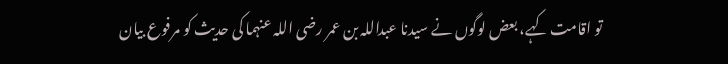تو اقامت کہے، بعض لوگوں نے سیدنا عبداللہ بن عمر رضی اللہ عنہما کی حدیث کو مرفوع بیان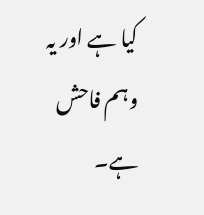کیا ہے اور یہ وہم فاحش ہے۔